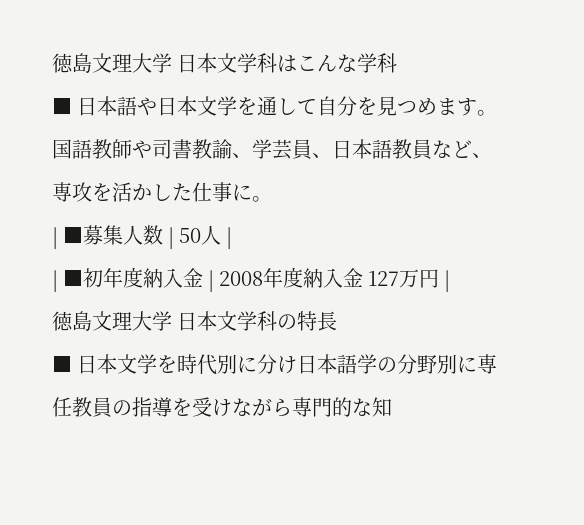徳島文理大学 日本文学科はこんな学科
■ 日本語や日本文学を通して自分を見つめます。国語教師や司書教諭、学芸員、日本語教員など、専攻を活かした仕事に。
| ■募集人数 | 50人 |
| ■初年度納入金 | 2008年度納入金 127万円 |
徳島文理大学 日本文学科の特長
■ 日本文学を時代別に分け日本語学の分野別に専任教員の指導を受けながら専門的な知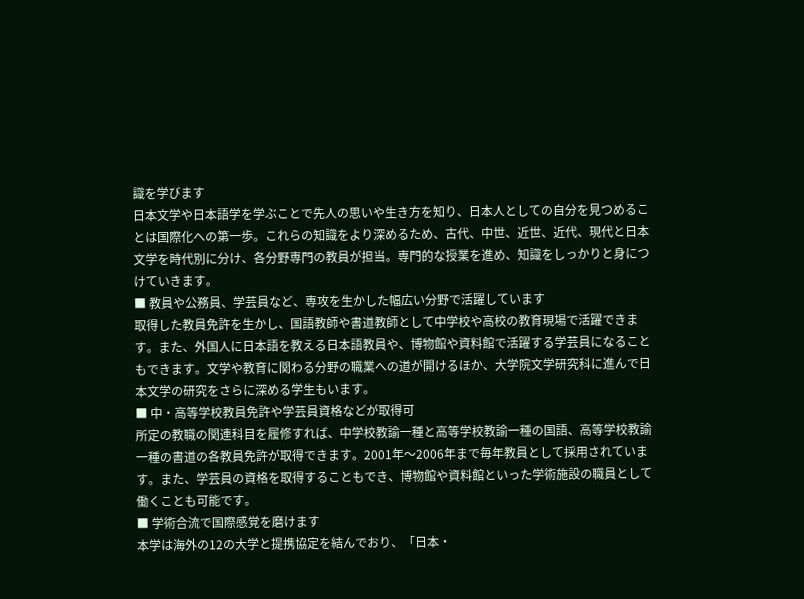識を学びます
日本文学や日本語学を学ぶことで先人の思いや生き方を知り、日本人としての自分を見つめることは国際化への第一歩。これらの知識をより深めるため、古代、中世、近世、近代、現代と日本文学を時代別に分け、各分野専門の教員が担当。専門的な授業を進め、知識をしっかりと身につけていきます。
■ 教員や公務員、学芸員など、専攻を生かした幅広い分野で活躍しています
取得した教員免許を生かし、国語教師や書道教師として中学校や高校の教育現場で活躍できます。また、外国人に日本語を教える日本語教員や、博物館や資料館で活躍する学芸員になることもできます。文学や教育に関わる分野の職業への道が開けるほか、大学院文学研究科に進んで日本文学の研究をさらに深める学生もいます。
■ 中・高等学校教員免許や学芸員資格などが取得可
所定の教職の関連科目を履修すれば、中学校教諭一種と高等学校教諭一種の国語、高等学校教諭一種の書道の各教員免許が取得できます。2001年〜2006年まで毎年教員として採用されています。また、学芸員の資格を取得することもでき、博物館や資料館といった学術施設の職員として働くことも可能です。
■ 学術合流で国際感覚を磨けます
本学は海外の12の大学と提携協定を結んでおり、「日本・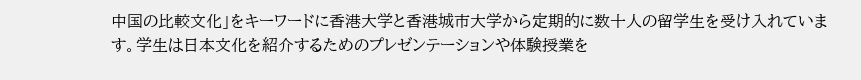中国の比較文化」をキーワードに香港大学と香港城市大学から定期的に数十人の留学生を受け入れています。学生は日本文化を紹介するためのプレゼンテーションや体験授業を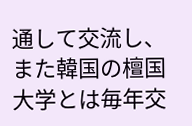通して交流し、また韓国の檀国大学とは毎年交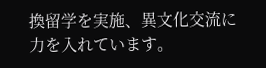換留学を実施、異文化交流に力を入れています。